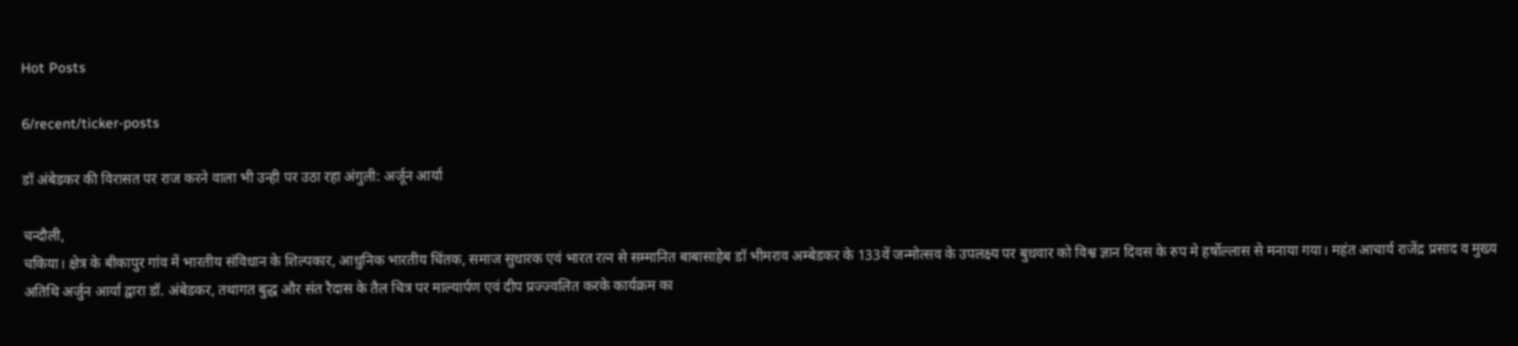Hot Posts

6/recent/ticker-posts

डॉ अंबेडकर की विरासत पर राज करने वाला भी उन्ही पर उठा रहा अंगुली: अर्जून आर्या

चन्दौली,
चकिया। क्षेत्र के बीकापुर गांव में भारतीय संविधान के शिल्पकार, आधुनिक भारतीय चिंतक, समाज सुधारक एवं भारत रत्न से सम्मानित बाबासाहेब डॉ भीमराव अम्बेडकर के 133वें जन्मोत्सव के उपलक्ष्य पर बुधवार को विश्व ज्ञान दिवस के रुप मे हर्षोल्लास से मनाया गया। महंत आचार्य राजेंद्र प्रसाद व मुख्य अतिथि अर्जुन आर्या द्वारा डॉ. अंबेडकर, तथागत बुद्ध और संत रैदास के तैल चित्र पर माल्यार्पण एवं दीप प्रज्ज्वलित करके कार्यक्रम का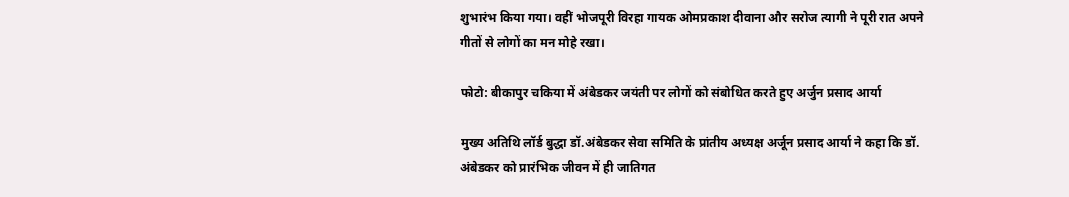शुभारंभ किया गया। वहीं भोजपूरी विरहा गायक ओमप्रकाश दीवाना और सरोज त्यागी ने पूरी रात अपने गीतों से लोगों का मन मोहे रखा।

फोटो: बीकापुर चकिया में अंबेडकर जयंती पर लोगों को संबोधित करते हुए अर्जुन प्रसाद आर्या

मुख्य अतिथि लॉर्ड बुद्धा डॉ.अंबेडकर सेवा समिति के प्रांतीय अध्यक्ष अर्जून प्रसाद आर्या ने कहा कि डॉ. अंबेडकर को प्रारंभिक जीवन में ही जातिगत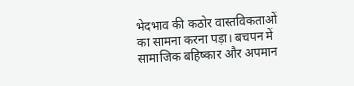भेदभाव की कठोर वास्तविकताओं का सामना करना पड़ा। बचपन में सामाजिक बहिष्कार और अपमान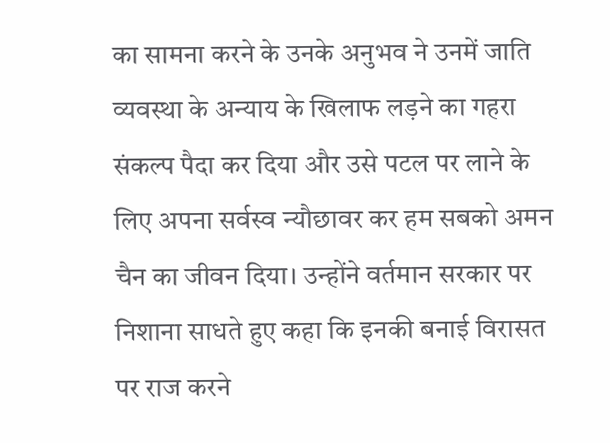का सामना करने के उनके अनुभव ने उनमें जाति व्यवस्था के अन्याय के खिलाफ लड़ने का गहरा संकल्प पैदा कर दिया और उसे पटल पर लाने के लिए अपना सर्वस्व न्यौछावर कर हम सबको अमन चैन का जीवन दिया। उन्होंने वर्तमान सरकार पर निशाना साधते हुए कहा कि इनकी बनाई विरासत पर राज करने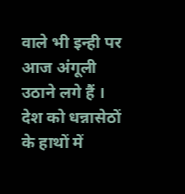वाले भी इन्ही पर आज अंगूली उठाने लगे हैं । देश को धन्नासेठों के हाथों में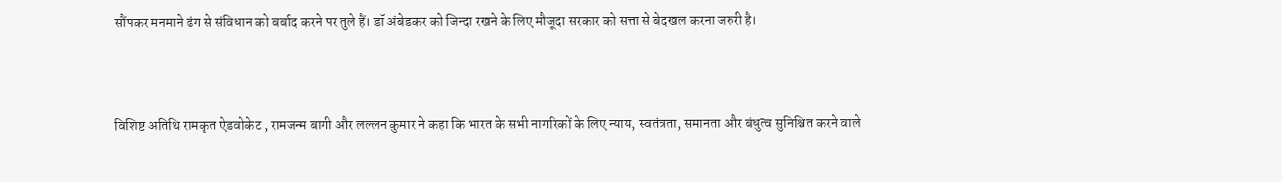सौंपकर मनमाने ढंग से संविधान को बर्बाद करने पर तुले हैं। डॉ अंबेडकर को जिन्दा रखने के लिए मौजूदा सरकार को सत्ता से बेदखल करना जरुरी है।



विशिष्ट अतिथि रामकृत ऐडवोकेट , रामजन्म बागी और लल्लन कुमार ने कहा कि भारत के सभी नागरिकों के लिए न्याय, स्वतंत्रता, समानता और बंधुत्व सुनिश्चित करने वाले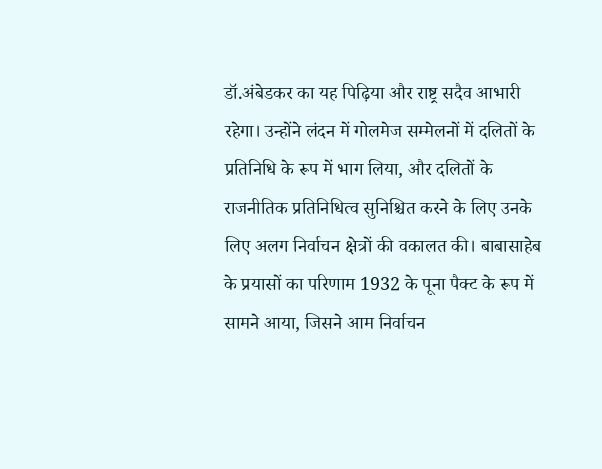डॉ.अंबेडकर का यह पिढ़िया और राष्ट्र सदैव आभारी रहेगा। उन्होंने लंदन में गोलमेज सम्मेलनों में दलितों के प्रतिनिधि के रूप में भाग लिया, और दलितों के राजनीतिक प्रतिनिधित्व सुनिश्चित करने के लिए उनके लिए अलग निर्वाचन क्षेत्रों की वकालत की। बाबासाहेब के प्रयासों का परिणाम 1932 के पूना पैक्ट के रूप में सामने आया, जिसने आम निर्वाचन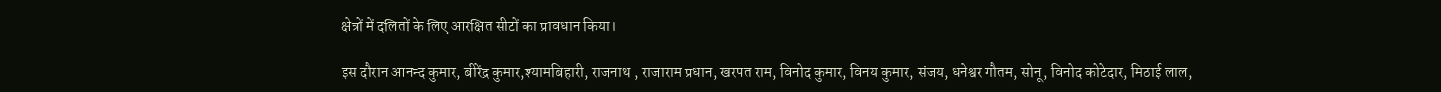क्षेत्रों में दलितों के लिए आरक्षित सीटों का प्रावधान किया।

इस दौरान आनन्द कुमार, बीरेंद्र कुमार,श्यामबिहारी, राजनाथ , राजाराम प्रधान, खरपत राम, विनोद कुमार, विनय कुमार, संजय, धनेश्वर गौतम, सोनू, विनोद कोटेदार, मिठाई लाल,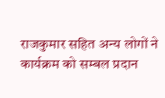राजकुमार सहित अन्य लोगों ने कार्यक्रम को सम्बल प्रदान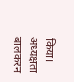किया।
अध्यक्षता बालकरन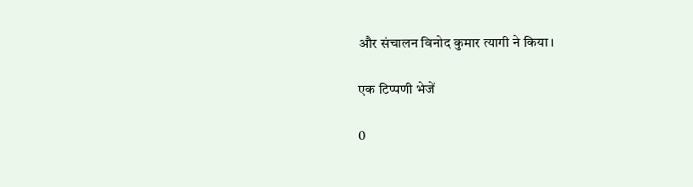और संचालन विनोद कुमार त्यागी ने किया।

एक टिप्पणी भेजें

0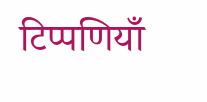टिप्पणियाँ